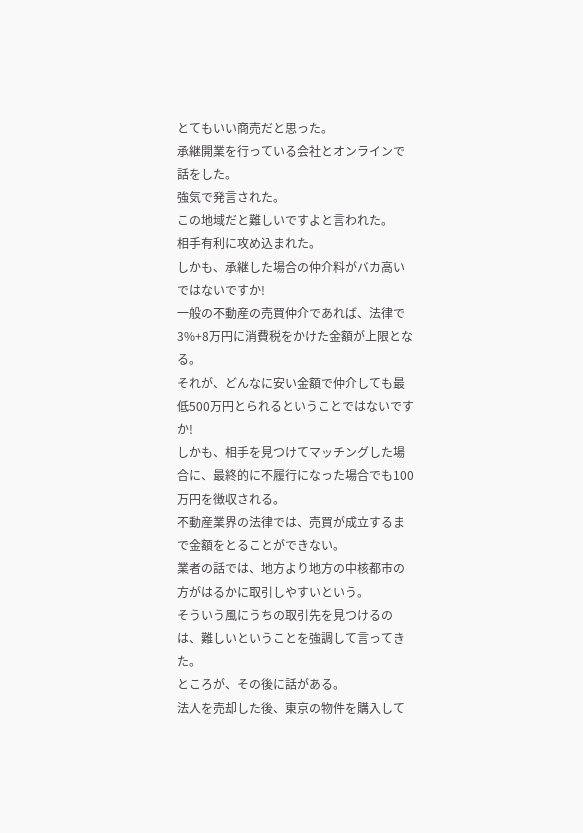とてもいい商売だと思った。
承継開業を行っている会社とオンラインで話をした。
強気で発言された。
この地域だと難しいですよと言われた。
相手有利に攻め込まれた。
しかも、承継した場合の仲介料がバカ高いではないですか!
一般の不動産の売買仲介であれば、法律で3%+8万円に消費税をかけた金額が上限となる。
それが、どんなに安い金額で仲介しても最低500万円とられるということではないですか!
しかも、相手を見つけてマッチングした場合に、最終的に不履行になった場合でも100万円を徴収される。
不動産業界の法律では、売買が成立するまで金額をとることができない。
業者の話では、地方より地方の中核都市の方がはるかに取引しやすいという。
そういう風にうちの取引先を見つけるのは、難しいということを強調して言ってきた。
ところが、その後に話がある。
法人を売却した後、東京の物件を購入して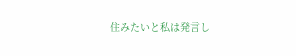住みたいと私は発言し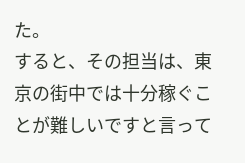た。
すると、その担当は、東京の街中では十分稼ぐことが難しいですと言って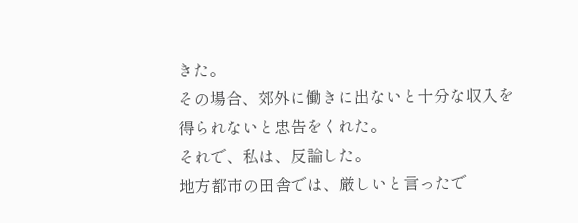きた。
その場合、郊外に働きに出ないと十分な収入を得られないと忠告をくれた。
それで、私は、反論した。
地方都市の田舎では、厳しいと言ったで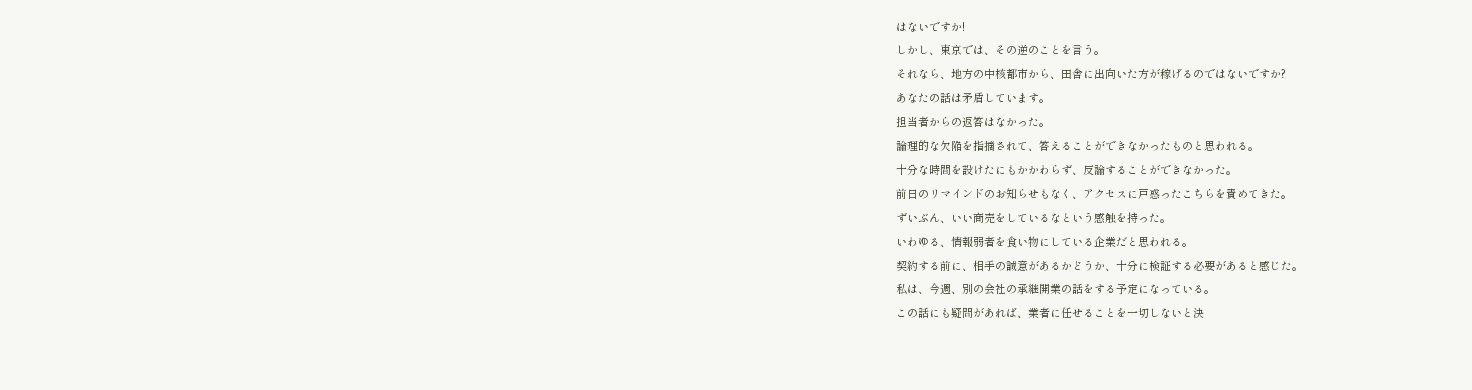はないですか!
しかし、東京では、その逆のことを言う。
それなら、地方の中核都市から、田舎に出向いた方が稼げるのではないですか?
あなたの話は矛盾しています。
担当者からの返答はなかった。
論理的な欠陥を指摘されて、答えることができなかったものと思われる。
十分な時間を設けたにもかかわらず、反論することができなかった。
前日のリマインドのお知らせもなく、アクセスに戸惑ったこちらを責めてきた。
ずいぶん、いい商売をしているなという感触を持った。
いわゆる、情報弱者を食い物にしている企業だと思われる。
契約する前に、相手の誠意があるかどうか、十分に検証する必要があると感じた。
私は、今週、別の会社の承継開業の話をする予定になっている。
この話にも疑問があれば、業者に任せることを一切しないと決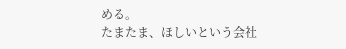める。
たまたま、ほしいという会社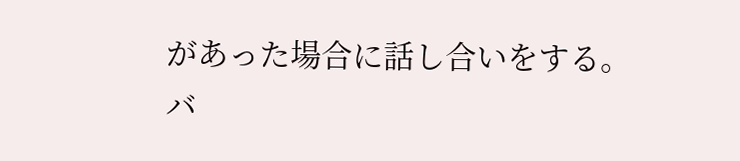があった場合に話し合いをする。
バ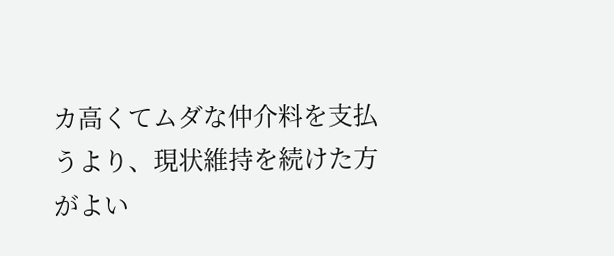カ高くてムダな仲介料を支払うより、現状維持を続けた方がよい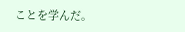ことを学んだ。